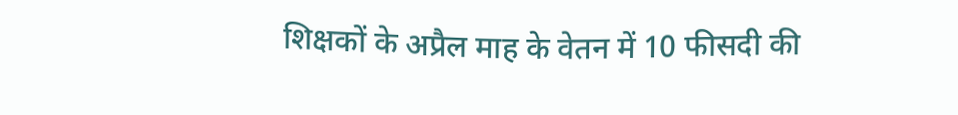शिक्षकों के अप्रैल माह के वेतन में 10 फीसदी की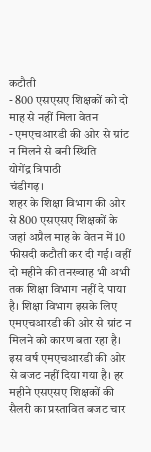कटौती
- 800 एसएसए शिक्षकों को दो माह से नहीं मिला वेतन
- एमएचआरडी की ओर से ग्रांट न मिलने से बनी स्थिति
योगेंद्र त्रिपाठी
चंडीगढ़।
शहर के शिक्षा विभाग की ओर से 800 एसएसए शिक्षकों के जहां अप्रैल माह के वेतन में 10 फीसदी कटौती कर दी गई। वहीं दो महीने की तनख्वाह भी अभी तक शिक्षा विभाग नहीं दे पाया है। शिक्षा विभाग इसके लिए एमएचआरडी की ओर से ग्रांट न मिलने को कारण बता रहा है।
इस वर्ष एमएचआरडी की ओर से बजट नहीं दिया गया है। हर महीने एसएसए शिक्षकों की सैलरी का प्रस्तावित बजट चार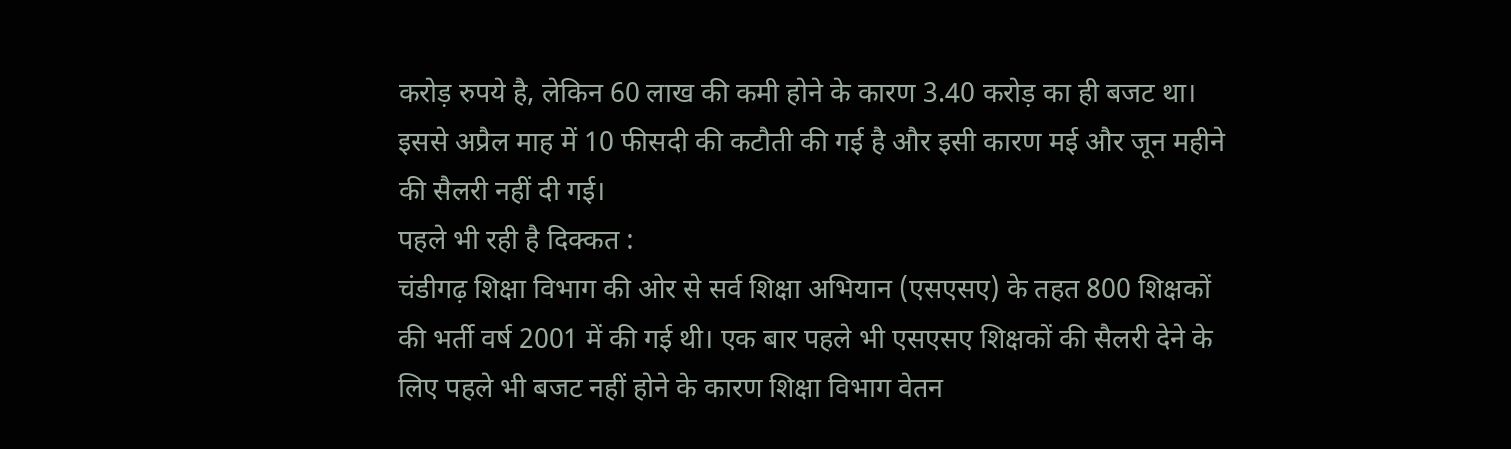करोड़ रुपये है, लेकिन 60 लाख की कमी होने के कारण 3.40 करोड़ का ही बजट था। इससे अप्रैल माह में 10 फीसदी की कटौती की गई है और इसी कारण मई और जून महीने की सैलरी नहीं दी गई।
पहले भी रही है दिक्कत :
चंडीगढ़ शिक्षा विभाग की ओर से सर्व शिक्षा अभियान (एसएसए) के तहत 800 शिक्षकों की भर्ती वर्ष 2001 में की गई थी। एक बार पहले भी एसएसए शिक्षकों की सैलरी देने के लिए पहले भी बजट नहीं होने के कारण शिक्षा विभाग वेतन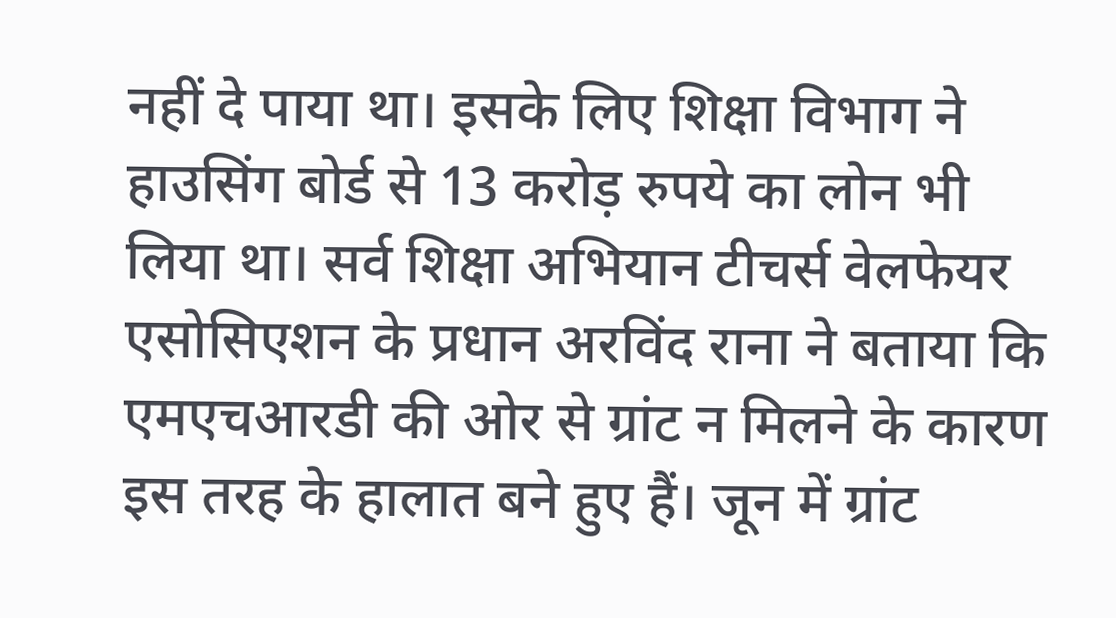नहीं दे पाया था। इसके लिए शिक्षा विभाग ने हाउसिंग बोर्ड से 13 करोड़ रुपये का लोन भी लिया था। सर्व शिक्षा अभियान टीचर्स वेलफेयर एसोसिएशन के प्रधान अरविंद राना ने बताया कि एमएचआरडी की ओर से ग्रांट न मिलने के कारण इस तरह के हालात बने हुए हैं। जून में ग्रांट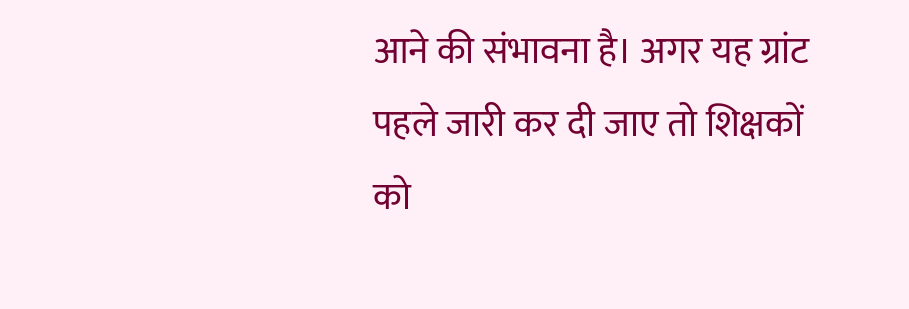आने की संभावना है। अगर यह ग्रांट पहले जारी कर दी जाए तो शिक्षकों को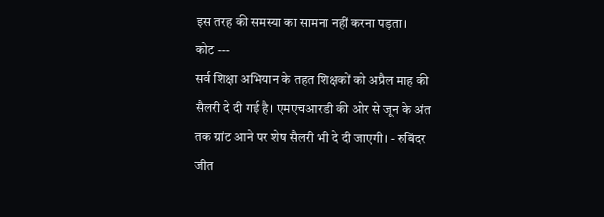इस तरह की समस्या का सामना नहीं करना पड़ता।
कोट ---
सर्व शिक्षा अभियान के तहत शिक्षकों को अप्रैल माह की सैलरी दे दी गई है। एमएचआरडी की ओर से जून के अंत तक ग्रांट आने पर शेष सैलरी भी दे दी जाएगी। - रुबिंदर जीत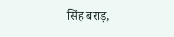सिंह बराड़,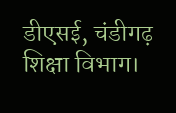डीएसई, चंडीगढ़ शिक्षा विभाग।